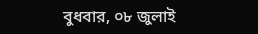বুধবার, ০৮ জুলাই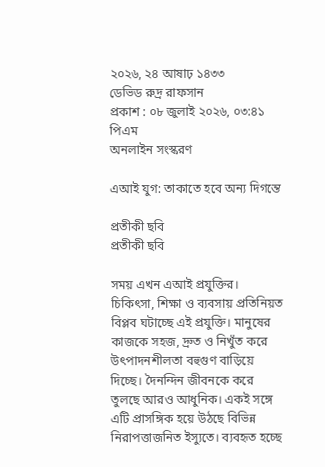২০২৬, ২৪ আষাঢ় ১৪৩৩
ডেভিড রুদ্র রাফসান
প্রকাশ : ০৮ জুলাই ২০২৬, ০৩:৪১ পিএম
অনলাইন সংস্করণ

এআই যুগ: তাকাতে হবে অন্য দিগন্তে

প্রতীকী ছবি
প্রতীকী ছবি

সময় এখন এআই প্রযুক্তির। চিকিৎসা, শিক্ষা ও ব্যবসায় প্রতিনিয়ত বিপ্লব ঘটাচ্ছে এই প্রযুক্তি। মানুষের কাজকে সহজ, দ্রুত ও নিখুঁত করে উৎপাদনশীলতা বহুগুণ বাড়িয়ে দিচ্ছে। দৈনন্দিন জীবনকে করে তুলছে আরও আধুনিক। একই সঙ্গে এটি প্রাসঙ্গিক হয়ে উঠছে বিভিন্ন নিরাপত্তাজনিত ইস্যুতে। ব্যবহৃত হচ্ছে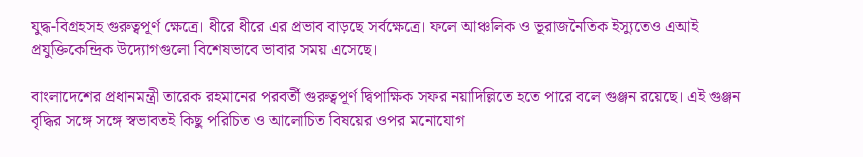যুদ্ধ-বিগ্রহসহ গুরুত্বপূর্ণ ক্ষেত্রে। ধীরে ধীরে এর প্রভাব বাড়ছে সর্বক্ষেত্রে। ফলে আঞ্চলিক ও ভূরাজনৈতিক ইস্যুতেও এআই প্রযুক্তিকেন্দ্রিক উদ্যোগগুলো বিশেষভাবে ভাবার সময় এসেছে।

বাংলাদেশের প্রধানমন্ত্রী তারেক রহমানের পরবর্তী গুরুত্বপূর্ণ দ্বিপাক্ষিক সফর নয়াদিল্লিতে হতে পারে বলে গুঞ্জন রয়েছে। এই গুঞ্জন বৃদ্ধির সঙ্গে সঙ্গে স্বভাবতই কিছু পরিচিত ও আলোচিত বিষয়ের ওপর মনোযোগ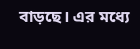বাড়ছে। এর মধ্যে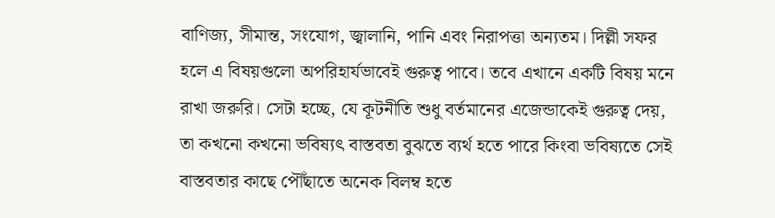বাণিজ্য, সীমান্ত, সংযোগ, জ্বালানি, পানি এবং নিরাপত্তা অন্যতম। দিল্লী সফর হলে এ বিষয়গুলো অপরিহার্যভাবেই গুরুত্ব পাবে। তবে এখানে একটি বিষয় মনে রাখা জরুরি। সেটা হচ্ছে, যে কূটনীতি শুধু বর্তমানের এজেন্ডাকেই গুরুত্ব দেয়, তা কখনো কখনো ভবিষ্যৎ বাস্তবতা বুঝতে ব্যর্থ হতে পারে কিংবা ভবিষ্যতে সেই বাস্তবতার কাছে পৌঁছাতে অনেক বিলম্ব হতে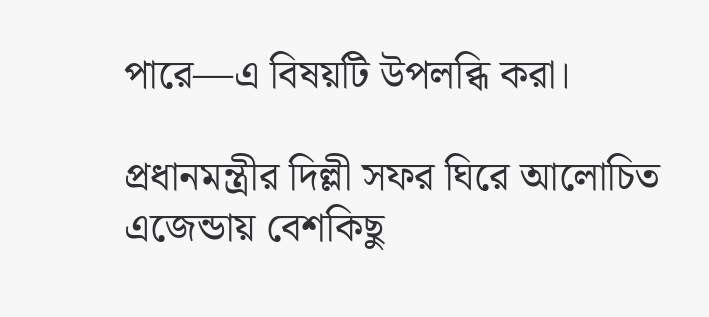পারে—এ বিষয়টি উপলব্ধি করা।

প্রধানমন্ত্রীর দিল্লী সফর ঘিরে আলোচিত এজেন্ডায় বেশকিছু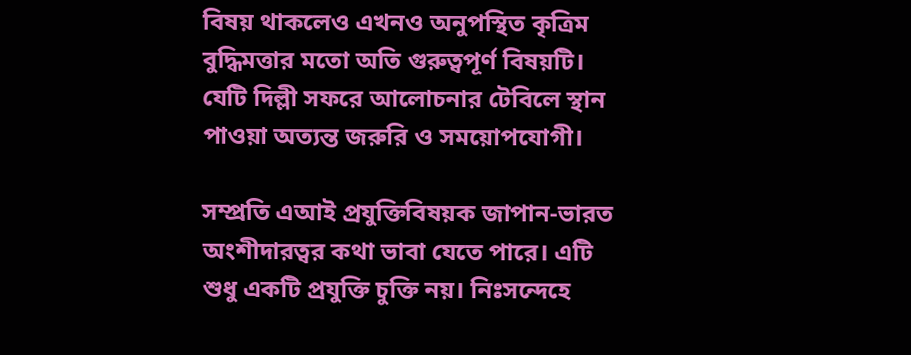বিষয় থাকলেও এখনও অনুপস্থিত কৃত্রিম বুদ্ধিমত্তার মতো অতি গুরুত্বপূর্ণ বিষয়টি। যেটি দিল্লী সফরে আলোচনার টেবিলে স্থান পাওয়া অত্যন্ত জরুরি ও সময়োপযোগী।

সম্প্রতি এআই প্রযুক্তিবিষয়ক জাপান-ভারত অংশীদারত্বর কথা ভাবা যেতে পারে। এটি শুধু একটি প্রযুক্তি চুক্তি নয়। নিঃসন্দেহে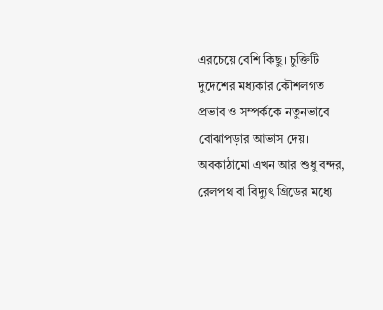এরচেয়ে বেশি কিছু। চুক্তিটি দুদেশের মধ্যকার কৌশলগত প্রভাব ও সম্পর্ককে নতুনভাবে বোঝাপড়ার আভাস দেয়। অবকাঠামো এখন আর শুধু বন্দর, রেলপথ বা বিদ্যুৎ গ্রিডের মধ্যে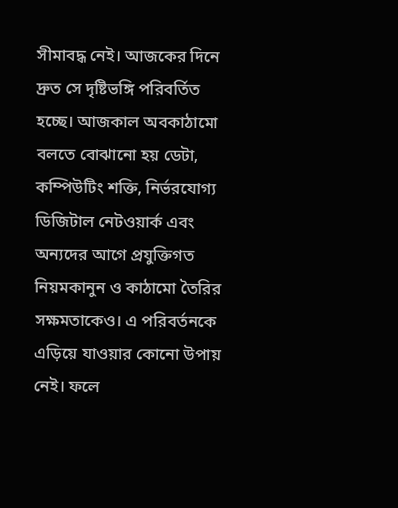সীমাবদ্ধ নেই। আজকের দিনে দ্রুত সে দৃষ্টিভঙ্গি পরিবর্তিত হচ্ছে। আজকাল অবকাঠামো বলতে বোঝানো হয় ডেটা, কম্পিউটিং শক্তি, নির্ভরযোগ্য ডিজিটাল নেটওয়ার্ক এবং অন্যদের আগে প্রযুক্তিগত নিয়মকানুন ও কাঠামো তৈরির সক্ষমতাকেও। এ পরিবর্তনকে এড়িয়ে যাওয়ার কোনো উপায় নেই। ফলে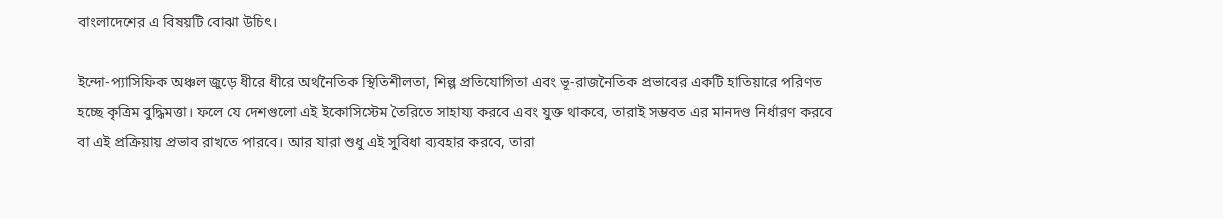বাংলাদেশের এ বিষয়টি বোঝা উচিৎ।

ইন্দো-প্যাসিফিক অঞ্চল জুড়ে ধীরে ধীরে অর্থনৈতিক স্থিতিশীলতা, শিল্প প্রতিযোগিতা এবং ভূ-রাজনৈতিক প্রভাবের একটি হাতিয়ারে পরিণত হচ্ছে কৃত্রিম বুদ্ধিমত্তা। ফলে যে দেশগুলো এই ইকোসিস্টেম তৈরিতে সাহায্য করবে এবং যুক্ত থাকবে, তারাই সম্ভবত এর মানদণ্ড নির্ধারণ করবে বা এই প্রক্রিয়ায় প্রভাব রাখতে পারবে। আর যারা শুধু এই সুবিধা ব্যবহার করবে, তারা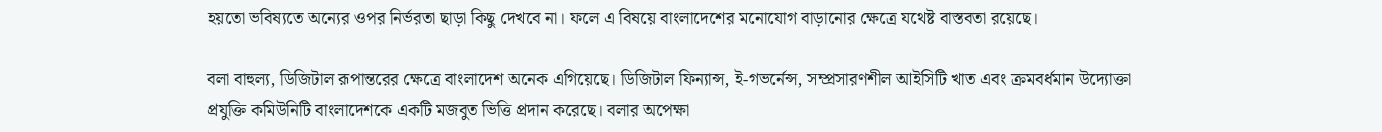হয়তো ভবিষ্যতে অন্যের ওপর নির্ভরতা ছাড়া কিছু দেখবে না। ফলে এ বিষয়ে বাংলাদেশের মনোযোগ বাড়ানোর ক্ষেত্রে যথেষ্ট বাস্তবতা রয়েছে।

বলা বাহুল্য, ডিজিটাল রূপান্তরের ক্ষেত্রে বাংলাদেশ অনেক এগিয়েছে। ডিজিটাল ফিন্যান্স, ই-গভর্নেন্স, সম্প্রসারণশীল আইসিটি খাত এবং ক্রমবর্ধমান উদ্যোক্তা প্রযুক্তি কমিউনিটি বাংলাদেশকে একটি মজবুত ভিত্তি প্রদান করেছে। বলার অপেক্ষা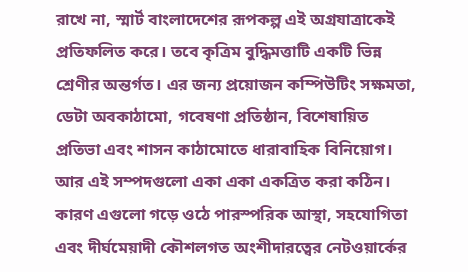রাখে না, স্মার্ট বাংলাদেশের রূপকল্প এই অগ্রযাত্রাকেই প্রতিফলিত করে। তবে কৃত্রিম বুদ্ধিমত্তাটি একটি ভিন্ন শ্রেণীর অন্তর্গত। এর জন্য প্রয়োজন কম্পিউটিং সক্ষমতা, ডেটা অবকাঠামো, গবেষণা প্রতিষ্ঠান, বিশেষায়িত প্রতিভা এবং শাসন কাঠামোতে ধারাবাহিক বিনিয়োগ। আর এই সম্পদগুলো একা একা একত্রিত করা কঠিন। কারণ এগুলো গড়ে ওঠে পারস্পরিক আস্থা, সহযোগিতা এবং দীর্ঘমেয়াদী কৌশলগত অংশীদারত্বের নেটওয়ার্কের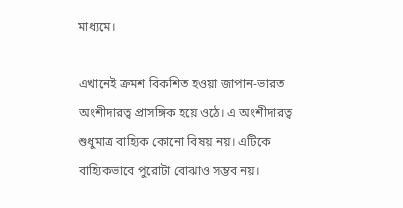মাধ্যমে।

এখানেই ক্রমশ বিকশিত হওয়া জাপান-ভারত অংশীদারত্ব প্রাসঙ্গিক হয়ে ওঠে। এ অংশীদারত্ব শুধুমাত্র বাহ্যিক কোনো বিষয় নয়। এটিকে বাহ্যিকভাবে পুরোটা বোঝাও সম্ভব নয়।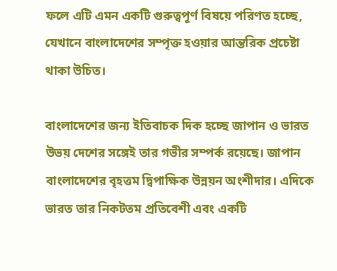ফলে এটি এমন একটি গুরুত্বপূর্ণ বিষয়ে পরিণত হচ্ছে, যেখানে বাংলাদেশের সম্পৃক্ত হওয়ার আন্তরিক প্রচেষ্টা থাকা উচিত।

বাংলাদেশের জন্য ইতিবাচক দিক হচ্ছে জাপান ও ভারত উভয় দেশের সঙ্গেই তার গভীর সম্পর্ক রয়েছে। জাপান বাংলাদেশের বৃহত্তম দ্বিপাক্ষিক উন্নয়ন অংশীদার। এদিকে ভারত তার নিকটতম প্রতিবেশী এবং একটি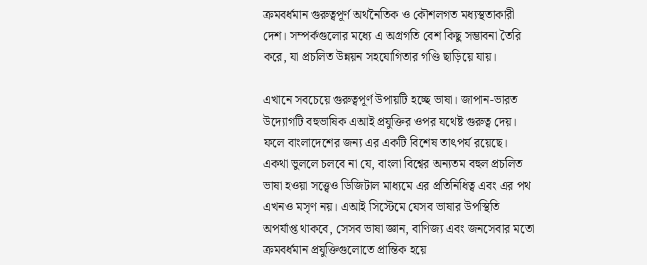ক্রমবর্ধমান গুরুত্বপূর্ণ অর্থনৈতিক ও কৌশলগত মধ্যস্থতাকারী দেশ। সম্পর্কগুলোর মধ্যে এ অগ্রগতি বেশ কিছু সম্ভাবনা তৈরি করে, যা প্রচলিত উন্নয়ন সহযোগিতার গণ্ডি ছাড়িয়ে যায়।

এখানে সবচেয়ে গুরুত্বপূর্ণ উপায়টি হচ্ছে ভাষা। জাপান-ভারত উদ্যোগটি বহুভাষিক এআই প্রযুক্তির ওপর যথেষ্ট গুরুত্ব দেয়। ফলে বাংলাদেশের জন্য এর একটি বিশেষ তাৎপর্য রয়েছে। একথা ভুললে চলবে না যে, বাংলা বিশ্বের অন্যতম বহুল প্রচলিত ভাষা হওয়া সত্ত্বেও ডিজিটাল মাধ্যমে এর প্রতিনিধিত্ব এবং এর পথ এখনও মসৃণ নয়। এআই সিস্টেমে যেসব ভাষার উপস্থিতি অপর্যাপ্ত থাকবে, সেসব ভাষা জ্ঞান, বাণিজ্য এবং জনসেবার মতো ক্রমবর্ধমান প্রযুক্তিগুলোতে প্রান্তিক হয়ে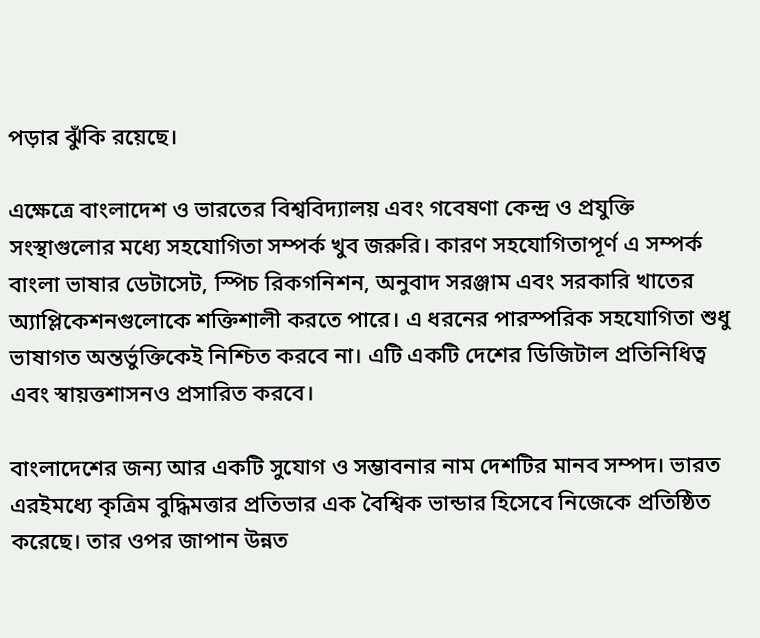পড়ার ঝুঁকি রয়েছে।

এক্ষেত্রে বাংলাদেশ ও ভারতের বিশ্ববিদ্যালয় এবং গবেষণা কেন্দ্র ও প্রযুক্তি সংস্থাগুলোর মধ্যে সহযোগিতা সম্পর্ক খুব জরুরি। কারণ সহযোগিতাপূর্ণ এ সম্পর্ক বাংলা ভাষার ডেটাসেট, স্পিচ রিকগনিশন, অনুবাদ সরঞ্জাম এবং সরকারি খাতের অ্যাপ্লিকেশনগুলোকে শক্তিশালী করতে পারে। এ ধরনের পারস্পরিক সহযোগিতা শুধু ভাষাগত অন্তর্ভুক্তিকেই নিশ্চিত করবে না। এটি একটি দেশের ডিজিটাল প্রতিনিধিত্ব এবং স্বায়ত্তশাসনও প্রসারিত করবে।

বাংলাদেশের জন্য আর একটি সুযোগ ও সম্ভাবনার নাম দেশটির মানব সম্পদ। ভারত এরইমধ্যে কৃত্রিম বুদ্ধিমত্তার প্রতিভার এক বৈশ্বিক ভান্ডার হিসেবে নিজেকে প্রতিষ্ঠিত করেছে। তার ওপর জাপান উন্নত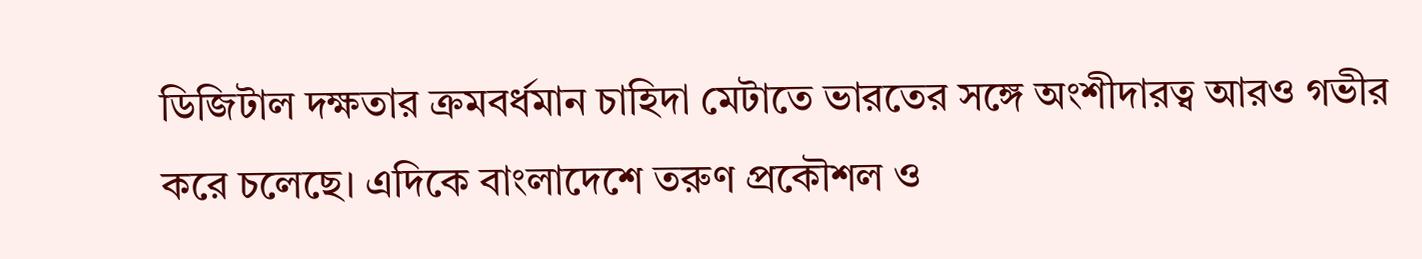ডিজিটাল দক্ষতার ক্রমবর্ধমান চাহিদা মেটাতে ভারতের সঙ্গে অংশীদারত্ব আরও গভীর করে চলেছে। এদিকে বাংলাদেশে তরুণ প্রকৌশল ও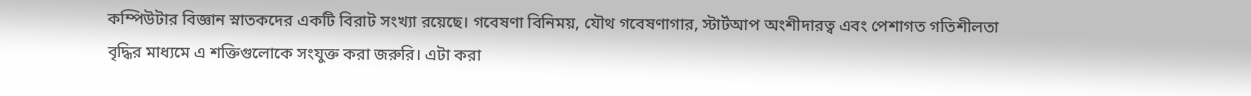কম্পিউটার বিজ্ঞান স্নাতকদের একটি বিরাট সংখ্যা রয়েছে। গবেষণা বিনিময়, যৌথ গবেষণাগার, স্টার্টআপ অংশীদারত্ব এবং পেশাগত গতিশীলতা বৃদ্ধির মাধ্যমে এ শক্তিগুলোকে সংযুক্ত করা জরুরি। এটা করা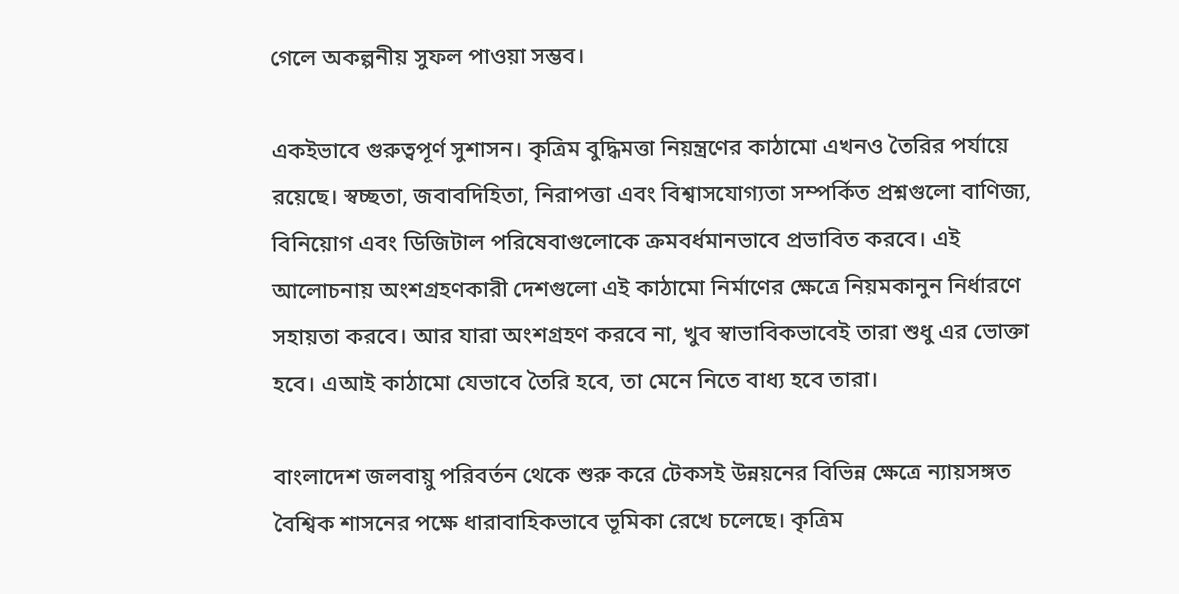গেলে অকল্পনীয় সুফল পাওয়া সম্ভব।

একইভাবে গুরুত্বপূর্ণ সুশাসন। কৃত্রিম বুদ্ধিমত্তা নিয়ন্ত্রণের কাঠামো এখনও তৈরির পর্যায়ে রয়েছে। স্বচ্ছতা, জবাবদিহিতা, নিরাপত্তা এবং বিশ্বাসযোগ্যতা সম্পর্কিত প্রশ্নগুলো বাণিজ্য, বিনিয়োগ এবং ডিজিটাল পরিষেবাগুলোকে ক্রমবর্ধমানভাবে প্রভাবিত করবে। এই আলোচনায় অংশগ্রহণকারী দেশগুলো এই কাঠামো নির্মাণের ক্ষেত্রে নিয়মকানুন নির্ধারণে সহায়তা করবে। আর যারা অংশগ্রহণ করবে না, খুব স্বাভাবিকভাবেই তারা শুধু এর ভোক্তা হবে। এআই কাঠামো যেভাবে তৈরি হবে, তা মেনে নিতে বাধ্য হবে তারা।

বাংলাদেশ জলবায়ু পরিবর্তন থেকে শুরু করে টেকসই উন্নয়নের বিভিন্ন ক্ষেত্রে ন্যায়সঙ্গত বৈশ্বিক শাসনের পক্ষে ধারাবাহিকভাবে ভূমিকা রেখে চলেছে। কৃত্রিম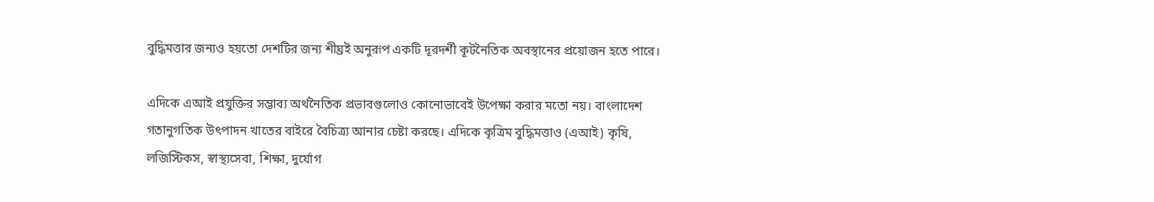বুদ্ধিমত্তার জন্যও হয়তো দেশটির জন্য শীঘ্রই অনুরূপ একটি দূরদর্শী কূটনৈতিক অবস্থানের প্রয়োজন হতে পারে।

এদিকে এআই প্রযুক্তির সম্ভাব্য অর্থনৈতিক প্রভাবগুলোও কোনোভাবেই উপেক্ষা করার মতো নয়। বাংলাদেশ গতানুগতিক উৎপাদন খাতের বাইরে বৈচিত্র্য আনার চেষ্টা করছে। এদিকে কৃত্রিম বুদ্ধিমত্তাও (এআই) কৃষি, লজিস্টিকস, স্বাস্থ্যসেবা, শিক্ষা, দুর্যোগ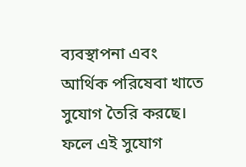ব্যবস্থাপনা এবং আর্থিক পরিষেবা খাতে সুযোগ তৈরি করছে। ফলে এই সুযোগ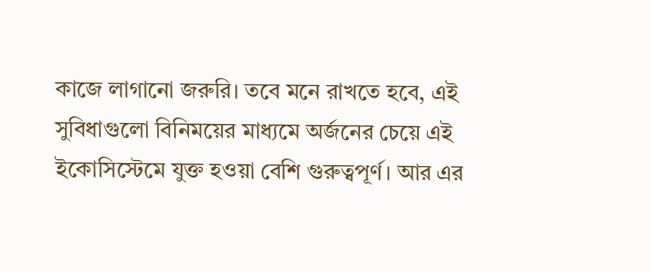কাজে লাগানো জরুরি। তবে মনে রাখতে হবে, এই সুবিধাগুলো বিনিময়ের মাধ্যমে অর্জনের চেয়ে এই ইকোসিস্টেমে যুক্ত হওয়া বেশি গুরুত্বপূর্ণ। আর এর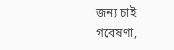জন্য চাই গবেষণা,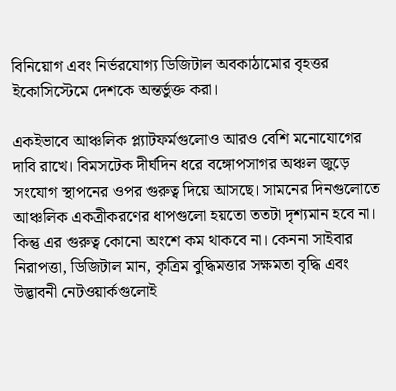বিনিয়োগ এবং নির্ভরযোগ্য ডিজিটাল অবকাঠামোর বৃহত্তর ইকোসিস্টেমে দেশকে অন্তর্ভুক্ত করা।

একইভাবে আঞ্চলিক প্ল্যাটফর্মগুলোও আরও বেশি মনোযোগের দাবি রাখে। বিমসটেক দীর্ঘদিন ধরে বঙ্গোপসাগর অঞ্চল জুড়ে সংযোগ স্থাপনের ওপর গুরুত্ব দিয়ে আসছে। সামনের দিনগুলোতে আঞ্চলিক একত্রীকরণের ধাপগুলো হয়তো ততটা দৃশ্যমান হবে না। কিন্তু এর গুরুত্ব কোনো অংশে কম থাকবে না। কেননা সাইবার নিরাপত্তা, ডিজিটাল মান, কৃত্রিম বুদ্ধিমত্তার সক্ষমতা বৃদ্ধি এবং উদ্ভাবনী নেটওয়ার্কগুলোই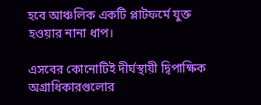হবে আঞ্চলিক একটি প্লাটফর্মে যুক্ত হওয়ার নানা ধাপ।

এসবের কোনোটিই দীর্ঘস্থায়ী দ্বিপাক্ষিক অগ্রাধিকারগুলোর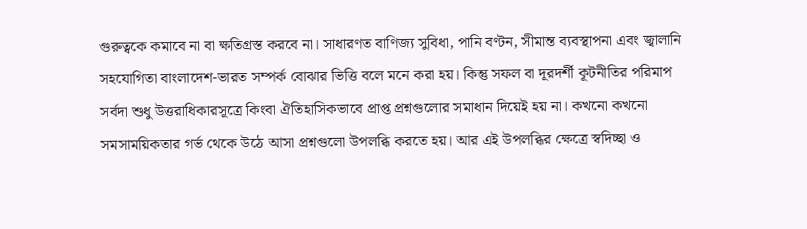গুরুত্বকে কমাবে না বা ক্ষতিগ্রস্ত করবে না। সাধারণত বাণিজ্য সুবিধা, পানি বণ্টন, সীমান্ত ব্যবস্থাপনা এবং জ্বালানি সহযোগিতা বাংলাদেশ-ভারত সম্পর্ক বোঝার ভিত্তি বলে মনে করা হয়। কিন্তু সফল বা দূরদর্শী কূটনীতির পরিমাপ সর্বদা শুধু উত্তরাধিকারসূত্রে কিংবা ঐতিহাসিকভাবে প্রাপ্ত প্রশ্নগুলোর সমাধান দিয়েই হয় না। কখনো কখনো সমসাময়িকতার গর্ভ থেকে উঠে আসা প্রশ্নগুলো উপলব্ধি করতে হয়। আর এই উপলব্ধির ক্ষেত্রে স্বদিচ্ছা ও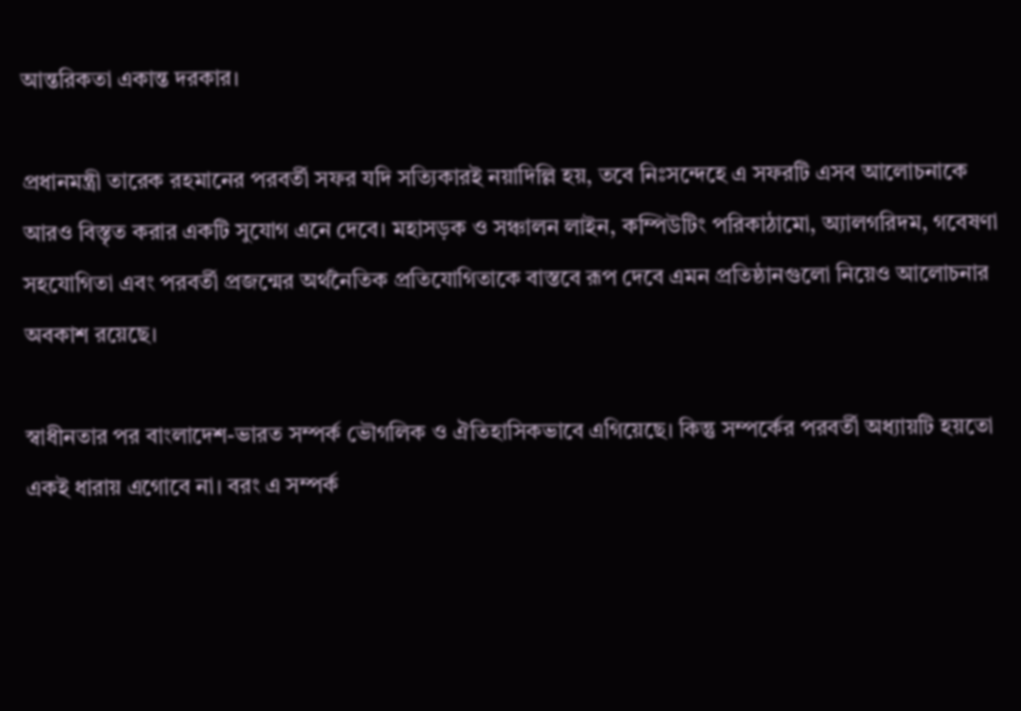আন্তরিকতা একান্ত দরকার।

প্রধানমন্ত্রী তারেক রহমানের পরবর্তী সফর যদি সত্যিকারই নয়াদিল্লি হয়, তবে নিঃসন্দেহে এ সফরটি এসব আলোচনাকে আরও বিস্তৃত করার একটি সুযোগ এনে দেবে। মহাসড়ক ও সঞ্চালন লাইন, কম্পিউটিং পরিকাঠামো, অ্যালগরিদম, গবেষণা সহযোগিতা এবং পরবর্তী প্রজন্মের অর্থনৈতিক প্রতিযোগিতাকে বাস্তবে রূপ দেবে এমন প্রতিষ্ঠানগুলো নিয়েও আলোচনার অবকাশ রয়েছে।

স্বাধীনতার পর বাংলাদেশ-ভারত সম্পর্ক ভৌগলিক ও ঐতিহাসিকভাবে এগিয়েছে। কিন্তু সম্পর্কের পরবর্তী অধ্যায়টি হয়তো একই ধারায় এগোবে না। বরং এ সম্পর্ক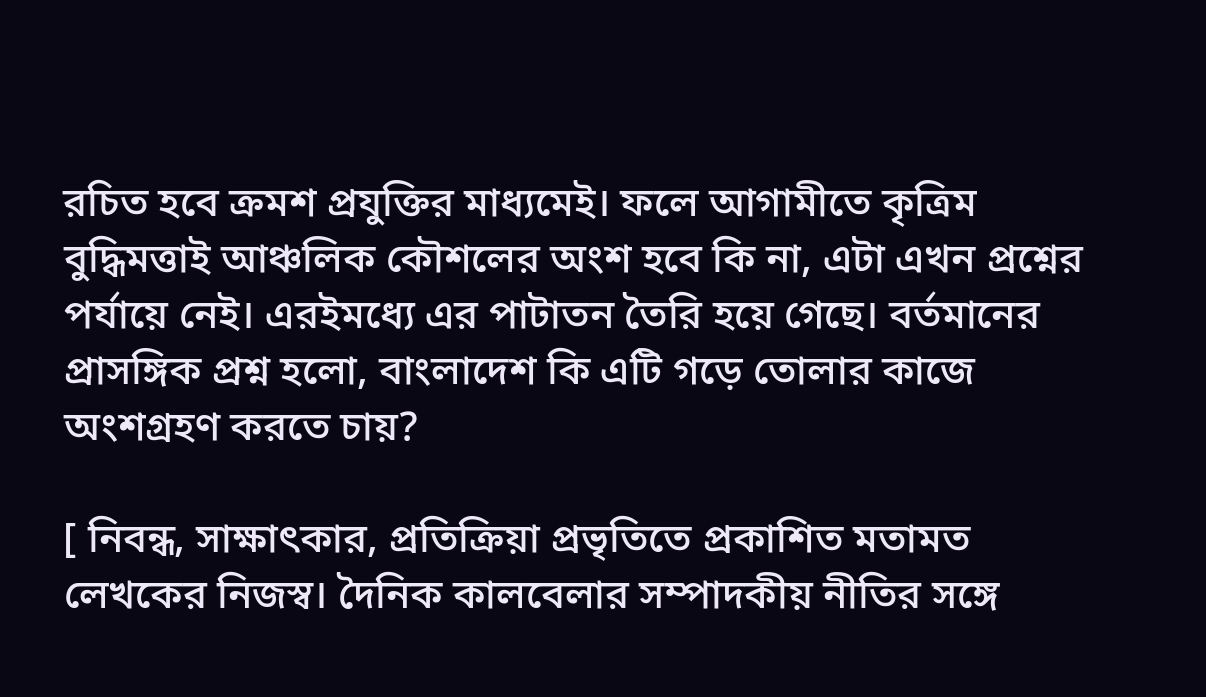রচিত হবে ক্রমশ প্রযুক্তির মাধ্যমেই। ফলে আগামীতে কৃত্রিম বুদ্ধিমত্তাই আঞ্চলিক কৌশলের অংশ হবে কি না, এটা এখন প্রশ্নের পর্যায়ে নেই। এরইমধ্যে এর পাটাতন তৈরি হয়ে গেছে। বর্তমানের প্রাসঙ্গিক প্রশ্ন হলো, বাংলাদেশ কি এটি গড়ে তোলার কাজে অংশগ্রহণ করতে চায়?

[ নিবন্ধ, সাক্ষাৎকার, প্রতিক্রিয়া প্রভৃতিতে প্রকাশিত মতামত লেখকের নিজস্ব। দৈনিক কালবেলার সম্পাদকীয় নীতির সঙ্গে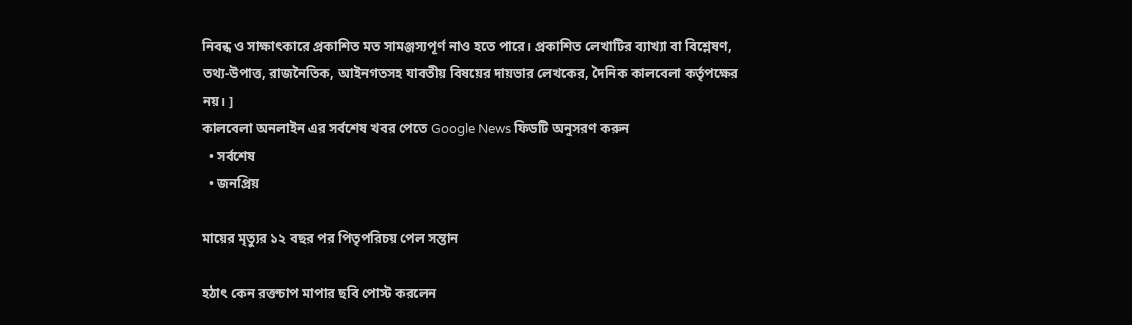নিবন্ধ ও সাক্ষাৎকারে প্রকাশিত মত সামঞ্জস্যপূর্ণ নাও হতে পারে। প্রকাশিত লেখাটির ব্যাখ্যা বা বিশ্লেষণ, তথ্য-উপাত্ত, রাজনৈতিক, আইনগতসহ যাবতীয় বিষয়ের দায়ভার লেখকের, দৈনিক কালবেলা কর্তৃপক্ষের নয়। ]
কালবেলা অনলাইন এর সর্বশেষ খবর পেতে Google News ফিডটি অনুসরণ করুন
  • সর্বশেষ
  • জনপ্রিয়

মায়ের মৃত্যুর ১২ বছর পর পিতৃপরিচয় পেল সন্তান

হঠাৎ কেন রক্তচাপ মাপার ছবি পোস্ট করলেন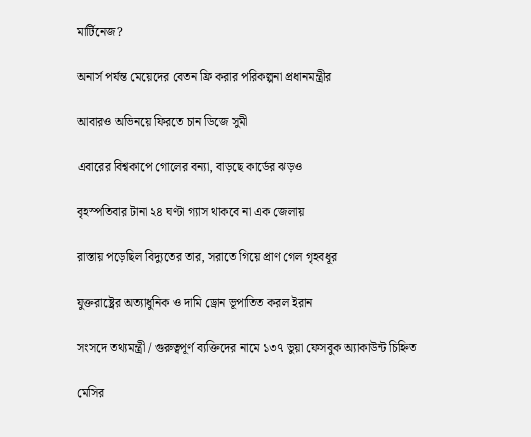মার্টিনেজ?

অনার্স পর্যন্ত মেয়েদের বেতন ফ্রি করার পরিকল্পনা প্রধানমন্ত্রীর

আবারও অভিনয়ে ফিরতে চান ডিজে সুমী

এবারের বিশ্বকাপে গোলের বন্যা, বাড়ছে কার্ডের ঝড়ও

বৃহস্পতিবার টানা ২৪ ঘণ্টা গ্যাস থাকবে না এক জেলায়

রাস্তায় পড়েছিল বিদ্যুতের তার, সরাতে গিয়ে প্রাণ গেল গৃহবধূর

যুক্তরাষ্ট্রের অত্যাধুনিক ও দামি ড্রোন ভূপাতিত করল ইরান

সংসদে তথ্যমন্ত্রী / গুরুত্বপূর্ণ ব্যক্তিদের নামে ১৩৭ ভুয়া ফেসবুক অ্যাকাউন্ট চিহ্নিত

মেসির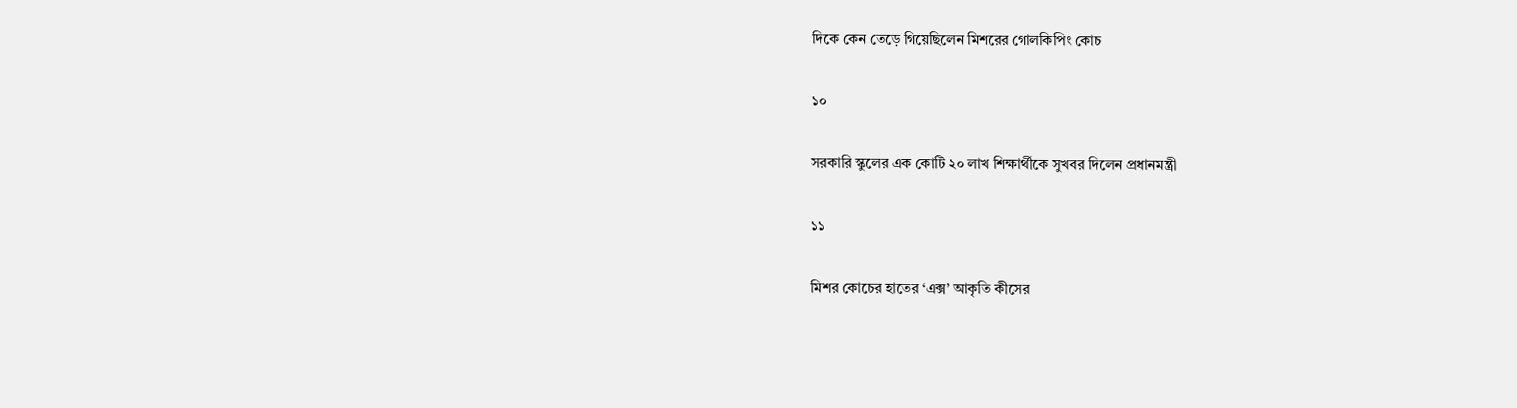দিকে কেন তেড়ে গিয়েছিলেন মিশরের গোলকিপিং কোচ

১০

সরকারি স্কুলের এক কোটি ২০ লাখ শিক্ষার্থীকে সুখবর দিলেন প্রধানমন্ত্রী

১১

মিশর কোচের হাতের ‘এক্স’ আকৃতি কীসের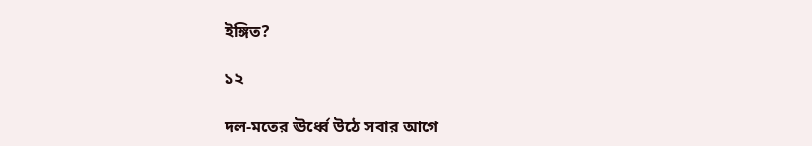ইঙ্গিত?

১২

দল-মতের ঊর্ধ্বে উঠে সবার আগে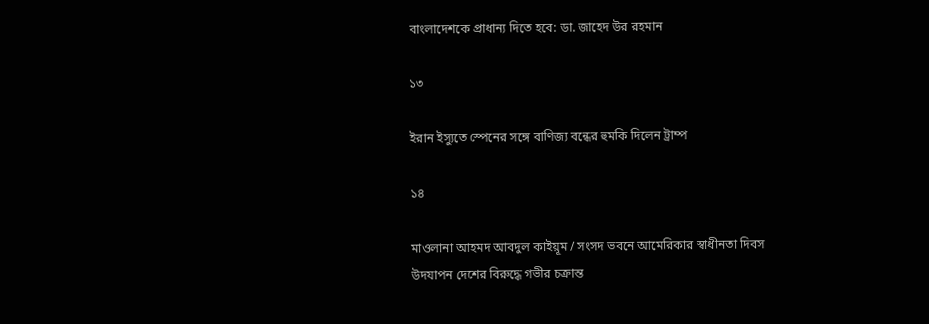বাংলাদেশকে প্রাধান্য দিতে হবে: ডা. জাহেদ উর রহমান

১৩

ইরান ইস্যুতে স্পেনের সঙ্গে বাণিজ্য বন্ধের হুমকি দিলেন ট্রাম্প

১৪

মাওলানা আহমদ আবদুল কাইয়ূম / সংসদ ভবনে আমেরিকার স্বাধীনতা দিবস উদযাপন দেশের বিরুদ্ধে গভীর চক্রান্ত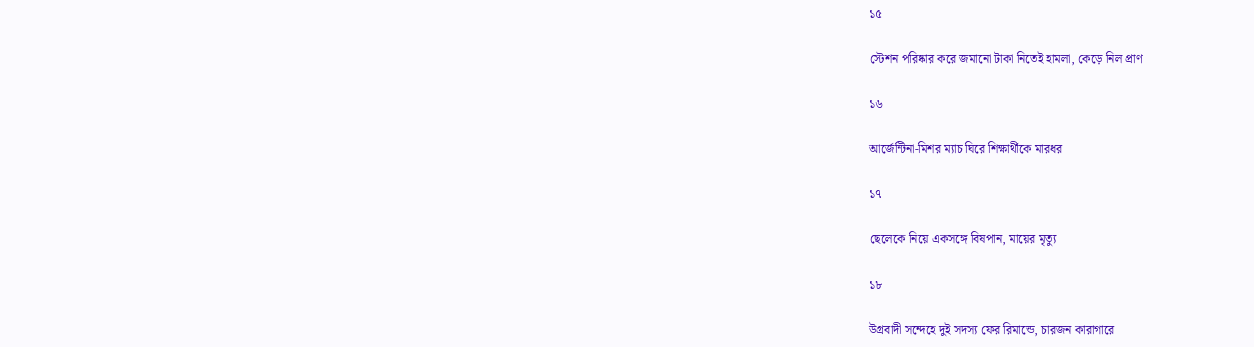১৫

স্টেশন পরিষ্কার করে জমানো টাকা নিতেই হামলা, কেড়ে নিল প্রাণ

১৬

আর্জেন্টিনা-মিশর ম্যাচ ঘিরে শিক্ষার্থীকে মারধর

১৭

ছেলেকে নিয়ে একসঙ্গে বিষপান, মায়ের মৃত্যু

১৮

উগ্রবাদী সন্দেহে দুই সদস্য ফের রিমান্ডে, চারজন কারাগারে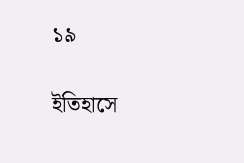১৯

ইতিহাসে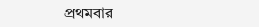প্রথমবার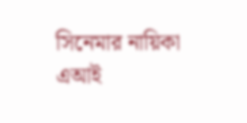সিনেমার নায়িকা এআই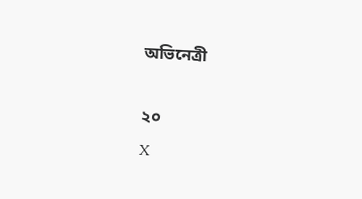অভিনেত্রী

২০
X